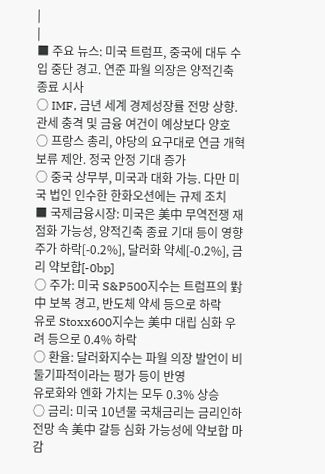|
|
■ 주요 뉴스: 미국 트럼프, 중국에 대두 수입 중단 경고. 연준 파월 의장은 양적긴축 종료 시사
○ IMF, 금년 세계 경제성장률 전망 상향. 관세 충격 및 금융 여건이 예상보다 양호
○ 프랑스 총리, 야당의 요구대로 연금 개혁 보류 제안. 정국 안정 기대 증가
○ 중국 상무부, 미국과 대화 가능. 다만 미국 법인 인수한 한화오션에는 규제 조치
■ 국제금융시장: 미국은 美中 무역전쟁 재점화 가능성, 양적긴축 종료 기대 등이 영향
주가 하락[-0.2%], 달러화 약세[-0.2%], 금리 약보합[-0bp]
○ 주가: 미국 S&P500지수는 트럼프의 對中 보복 경고, 반도체 약세 등으로 하락
유로 Stoxx600지수는 美中 대립 심화 우려 등으로 0.4% 하락
○ 환율: 달러화지수는 파월 의장 발언이 비둘기파적이라는 평가 등이 반영
유로화와 엔화 가치는 모두 0.3% 상승
○ 금리: 미국 10년물 국채금리는 금리인하 전망 속 美中 갈등 심화 가능성에 약보합 마감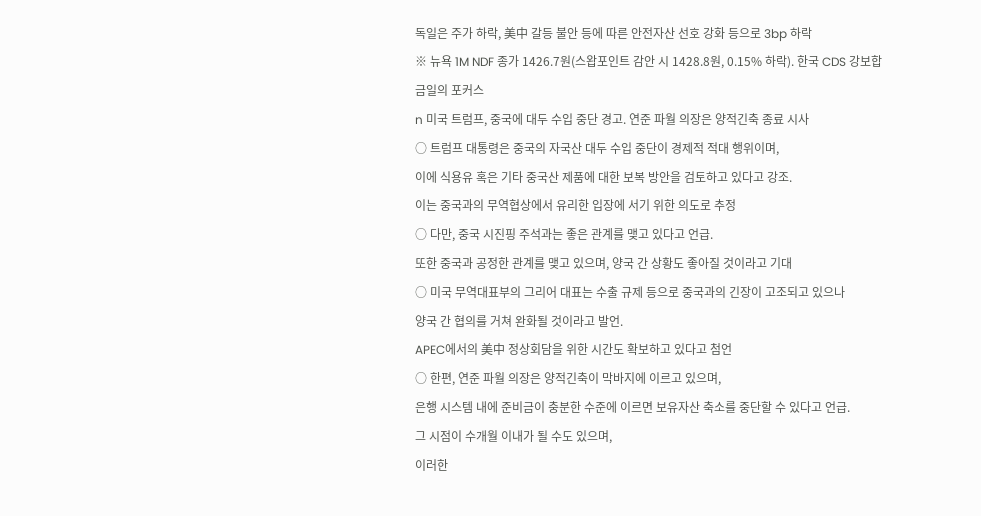독일은 주가 하락, 美中 갈등 불안 등에 따른 안전자산 선호 강화 등으로 3bp 하락
※ 뉴욕 1M NDF 종가 1426.7원(스왑포인트 감안 시 1428.8원, 0.15% 하락). 한국 CDS 강보합
금일의 포커스
n 미국 트럼프, 중국에 대두 수입 중단 경고. 연준 파월 의장은 양적긴축 종료 시사
○ 트럼프 대통령은 중국의 자국산 대두 수입 중단이 경제적 적대 행위이며,
이에 식용유 혹은 기타 중국산 제품에 대한 보복 방안을 검토하고 있다고 강조.
이는 중국과의 무역협상에서 유리한 입장에 서기 위한 의도로 추정
○ 다만, 중국 시진핑 주석과는 좋은 관계를 맺고 있다고 언급.
또한 중국과 공정한 관계를 맺고 있으며, 양국 간 상황도 좋아질 것이라고 기대
○ 미국 무역대표부의 그리어 대표는 수출 규제 등으로 중국과의 긴장이 고조되고 있으나
양국 간 협의를 거쳐 완화될 것이라고 발언.
APEC에서의 美中 정상회담을 위한 시간도 확보하고 있다고 첨언
○ 한편, 연준 파월 의장은 양적긴축이 막바지에 이르고 있으며,
은행 시스템 내에 준비금이 충분한 수준에 이르면 보유자산 축소를 중단할 수 있다고 언급.
그 시점이 수개월 이내가 될 수도 있으며,
이러한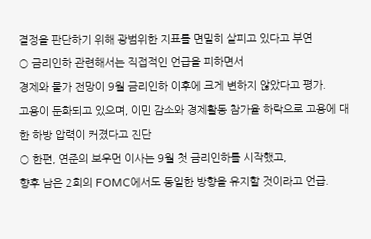결정을 판단하기 위해 광범위한 지표를 면밀히 살피고 있다고 부연
○ 금리인하 관련해서는 직접적인 언급을 피하면서
경제와 물가 전망이 9월 금리인하 이후에 크게 변하지 않았다고 평가.
고용이 둔화되고 있으며, 이민 감소와 경제활동 참가율 하락으로 고용에 대한 하방 압력이 커졌다고 진단
○ 한편, 연준의 보우먼 이사는 9월 첫 금리인하를 시작했고,
향후 남은 2회의 FOMC에서도 동일한 방향을 유지할 것이라고 언급.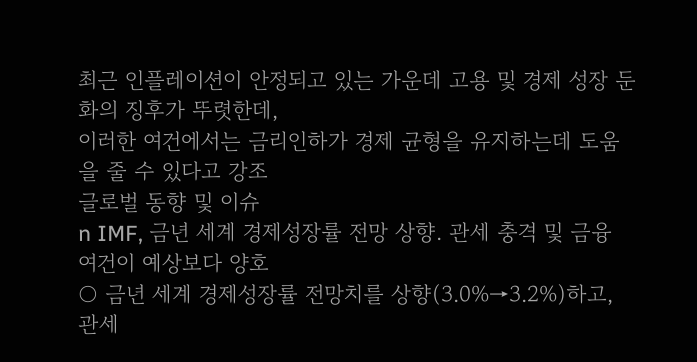최근 인플레이션이 안정되고 있는 가운데 고용 및 경제 성장 둔화의 징후가 뚜렷한데,
이러한 여건에서는 금리인하가 경제 균형을 유지하는데 도움을 줄 수 있다고 강조
글로벌 동향 및 이슈
n IMF, 금년 세계 경제성장률 전망 상향. 관세 충격 및 금융 여건이 예상보다 양호
○ 금년 세계 경제성장률 전망치를 상향(3.0%→3.2%)하고,
관세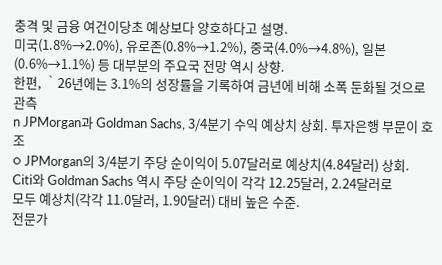충격 및 금융 여건이당초 예상보다 양호하다고 설명.
미국(1.8%→2.0%), 유로존(0.8%→1.2%), 중국(4.0%→4.8%), 일본(0.6%→1.1%) 등 대부분의 주요국 전망 역시 상향.
한편, ‵26년에는 3.1%의 성장률을 기록하여 금년에 비해 소폭 둔화될 것으로 관측
n JPMorgan과 Goldman Sachs, 3/4분기 수익 예상치 상회. 투자은행 부문이 호조
○ JPMorgan의 3/4분기 주당 순이익이 5.07달러로 예상치(4.84달러) 상회.
Citi와 Goldman Sachs 역시 주당 순이익이 각각 12.25달러, 2.24달러로
모두 예상치(각각 11.0달러, 1.90달러) 대비 높은 수준.
전문가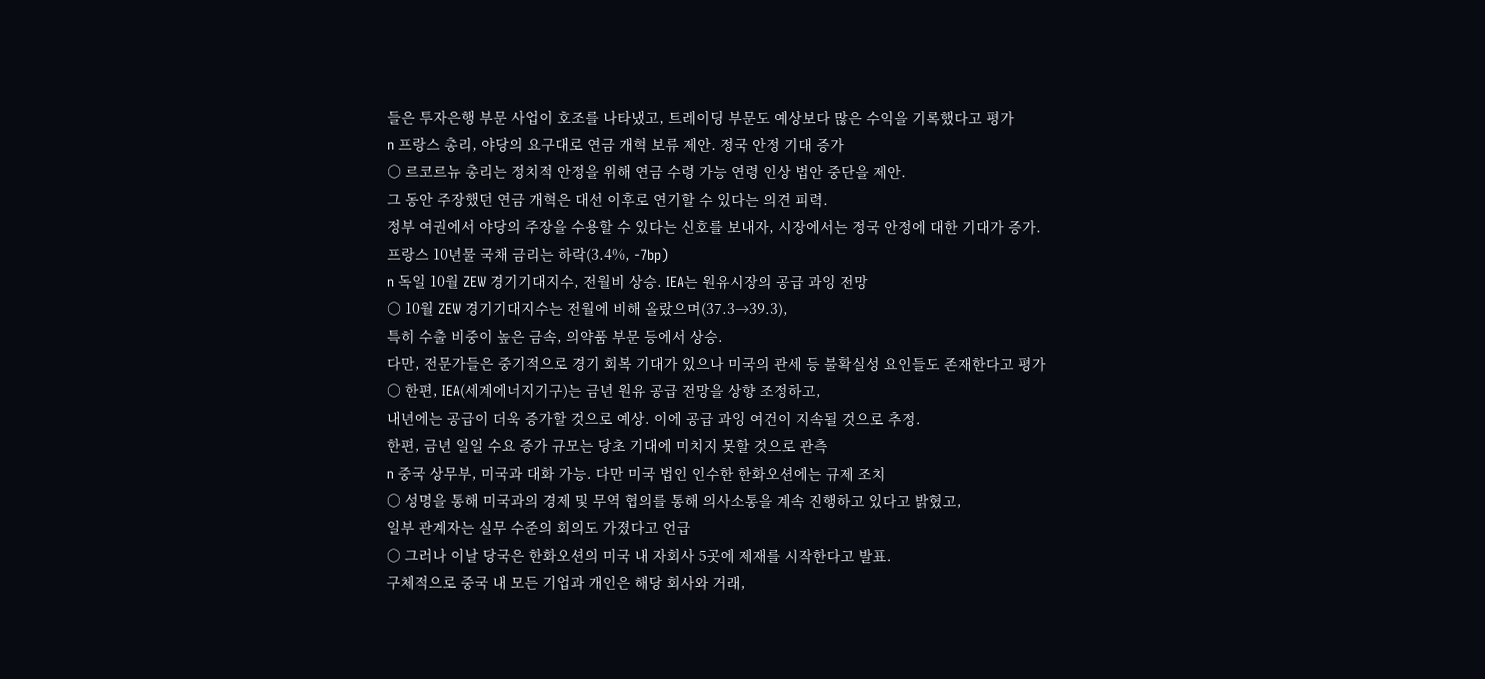들은 투자은행 부문 사업이 호조를 나타냈고, 트레이딩 부문도 예상보다 많은 수익을 기록했다고 평가
n 프랑스 총리, 야당의 요구대로 연금 개혁 보류 제안. 정국 안정 기대 증가
○ 르코르뉴 총리는 정치적 안정을 위해 연금 수령 가능 연령 인상 법안 중단을 제안.
그 동안 주장했던 연금 개혁은 대선 이후로 연기할 수 있다는 의견 피력.
정부 여권에서 야당의 주장을 수용할 수 있다는 신호를 보내자, 시장에서는 정국 안정에 대한 기대가 증가.
프랑스 10년물 국채 금리는 하락(3.4%, -7bp)
n 독일 10월 ZEW 경기기대지수, 전월비 상승. IEA는 원유시장의 공급 과잉 전망
○ 10월 ZEW 경기기대지수는 전월에 비해 올랐으며(37.3→39.3),
특히 수출 비중이 높은 금속, 의약품 부문 등에서 상승.
다만, 전문가들은 중기적으로 경기 회복 기대가 있으나 미국의 관세 등 불확실성 요인들도 존재한다고 평가
○ 한편, IEA(세계에너지기구)는 금년 원유 공급 전망을 상향 조정하고,
내년에는 공급이 더욱 증가할 것으로 예상. 이에 공급 과잉 여건이 지속될 것으로 추정.
한편, 금년 일일 수요 증가 규모는 당초 기대에 미치지 못할 것으로 관측
n 중국 상무부, 미국과 대화 가능. 다만 미국 법인 인수한 한화오션에는 규제 조치
○ 성명을 통해 미국과의 경제 및 무역 협의를 통해 의사소통을 계속 진행하고 있다고 밝혔고,
일부 관계자는 실무 수준의 회의도 가졌다고 언급
○ 그러나 이날 당국은 한화오션의 미국 내 자회사 5곳에 제재를 시작한다고 발표.
구체적으로 중국 내 모든 기업과 개인은 해당 회사와 거래,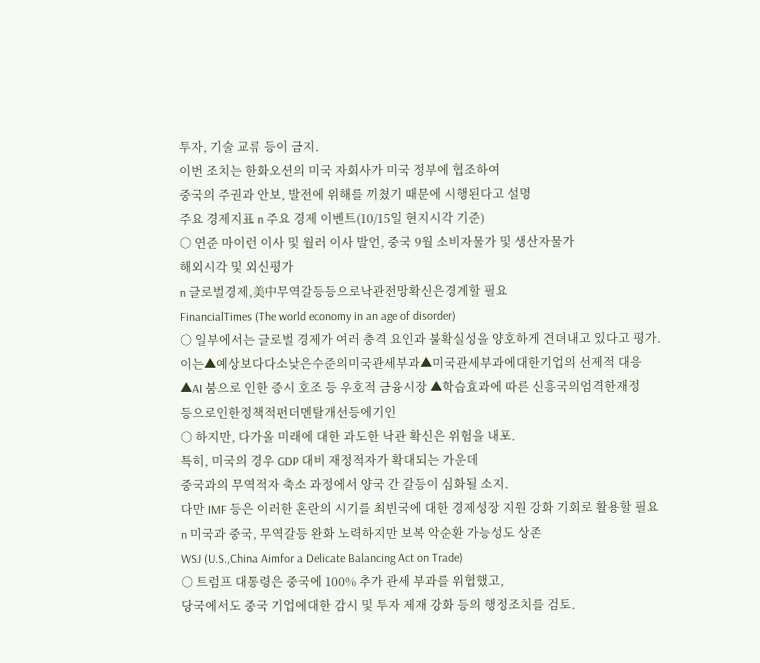투자, 기술 교류 등이 금지.
이번 조치는 한화오션의 미국 자회사가 미국 정부에 협조하여
중국의 주권과 안보, 발전에 위해를 끼쳤기 때문에 시행된다고 설명
주요 경제지표 n 주요 경제 이벤트(10/15일 현지시각 기준)
○ 연준 마이런 이사 및 월러 이사 발언, 중국 9월 소비자물가 및 생산자물가
해외시각 및 외신평가
n 글로벌경제,美中무역갈등등으로낙관전망확신은경계할 필요
FinancialTimes (The world economy in an age of disorder)
○ 일부에서는 글로벌 경제가 여러 충격 요인과 불확실성을 양호하게 견뎌내고 있다고 평가.
이는▲예상보다다소낮은수준의미국관세부과▲미국관세부과에대한기업의 선제적 대응
▲AI 붐으로 인한 증시 호조 등 우호적 금융시장 ▲학습효과에 따른 신흥국의엄격한재정
등으로인한정책적펀더멘탈개선등에기인
○ 하지만, 다가올 미래에 대한 과도한 낙관 확신은 위험을 내포.
특히, 미국의 경우 GDP 대비 재정적자가 확대되는 가운데
중국과의 무역적자 축소 과정에서 양국 간 갈등이 심화될 소지.
다만 IMF 등은 이러한 혼란의 시기를 최빈국에 대한 경제성장 지원 강화 기회로 활용할 필요
n 미국과 중국, 무역갈등 완화 노력하지만 보복 악순환 가능성도 상존
WSJ (U.S.,China Aimfor a Delicate Balancing Act on Trade)
○ 트럼프 대통령은 중국에 100% 추가 관세 부과를 위협했고,
당국에서도 중국 기업에대한 감시 및 투자 제재 강화 등의 행정조치를 검토.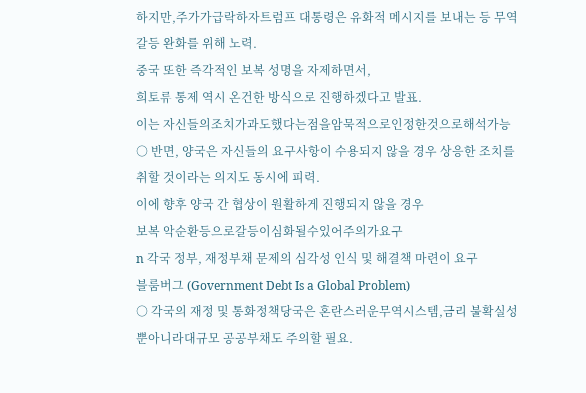하지만,주가가급락하자트럼프 대통령은 유화적 메시지를 보내는 등 무역 갈등 완화를 위해 노력.
중국 또한 즉각적인 보복 성명을 자제하면서,
희토류 통제 역시 온건한 방식으로 진행하겠다고 발표.
이는 자신들의조치가과도했다는점을암묵적으로인정한것으로해석가능
○ 반면, 양국은 자신들의 요구사항이 수용되지 않을 경우 상응한 조치를 취할 것이라는 의지도 동시에 피력.
이에 향후 양국 간 협상이 원활하게 진행되지 않을 경우
보복 악순환등으로갈등이심화될수있어주의가요구
n 각국 정부, 재정부채 문제의 심각성 인식 및 해결책 마련이 요구
블룸버그 (Government Debt Is a Global Problem)
○ 각국의 재정 및 통화정책당국은 혼란스러운무역시스템,금리 불확실성 뿐아니라대규모 공공부채도 주의할 필요.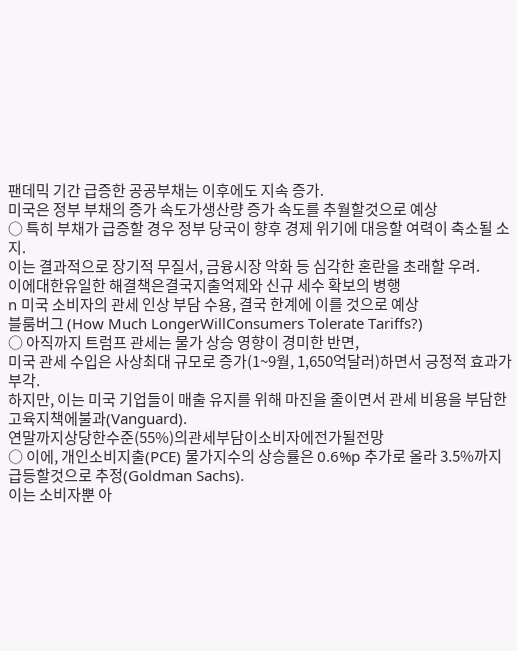팬데믹 기간 급증한 공공부채는 이후에도 지속 증가.
미국은 정부 부채의 증가 속도가생산량 증가 속도를 추월할것으로 예상
○ 특히 부채가 급증할 경우 정부 당국이 향후 경제 위기에 대응할 여력이 축소될 소지.
이는 결과적으로 장기적 무질서, 금융시장 악화 등 심각한 혼란을 초래할 우려.
이에대한유일한 해결책은결국지출억제와 신규 세수 확보의 병행
n 미국 소비자의 관세 인상 부담 수용, 결국 한계에 이를 것으로 예상
블룸버그 (How Much LongerWillConsumers Tolerate Tariffs?)
○ 아직까지 트럼프 관세는 물가 상승 영향이 경미한 반면,
미국 관세 수입은 사상최대 규모로 증가(1~9월, 1,650억달러)하면서 긍정적 효과가 부각.
하지만, 이는 미국 기업들이 매출 유지를 위해 마진을 줄이면서 관세 비용을 부담한 고육지책에불과(Vanguard).
연말까지상당한수준(55%)의관세부담이소비자에전가될전망
○ 이에, 개인소비지출(PCE) 물가지수의 상승률은 0.6%p 추가로 올라 3.5%까지 급등할것으로 추정(Goldman Sachs).
이는 소비자뿐 아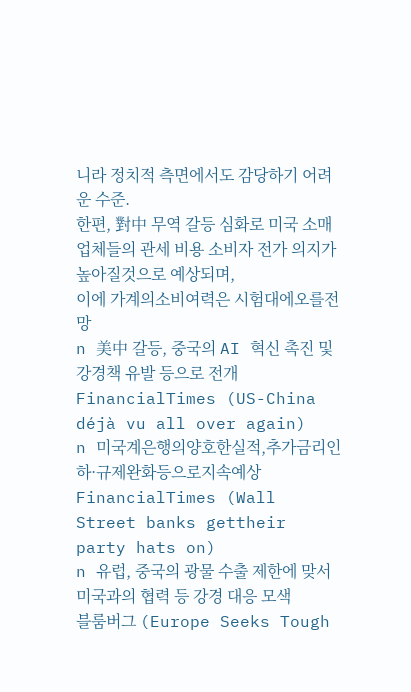니라 정치적 측면에서도 감당하기 어려운 수준.
한편, 對中 무역 갈등 심화로 미국 소매업체들의 관세 비용 소비자 전가 의지가 높아질것으로 예상되며,
이에 가계의소비여력은 시험대에오를전망
n 美中 갈등, 중국의 AI 혁신 촉진 및 강경책 유발 등으로 전개
FinancialTimes (US-China déjà vu all over again)
n 미국계은행의양호한실적,추가금리인하·규제완화등으로지속예상
FinancialTimes (Wall Street banks gettheir party hats on)
n 유럽, 중국의 광물 수출 제한에 맞서 미국과의 협력 등 강경 대응 모색
블룸버그 (Europe Seeks Tough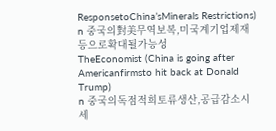ResponsetoChina’sMinerals Restrictions)
n 중국의對美무역보복,미국계기업제재등으로확대될가능성
TheEconomist (China is going after Americanfirmsto hit back at Donald Trump)
n 중국의독점적희토류생산,공급감소시세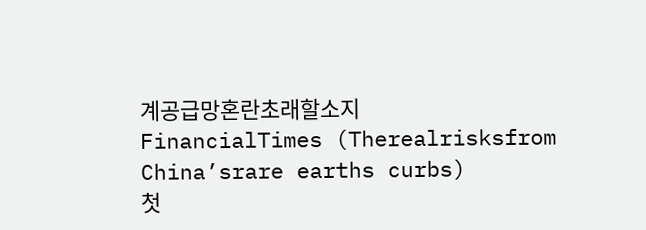계공급망혼란초래할소지
FinancialTimes (Therealrisksfrom China’srare earths curbs)
첫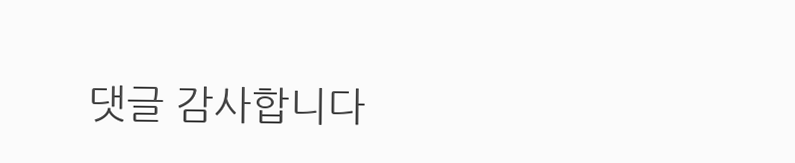댓글 감사합니다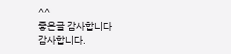^^
좋은글 감사합니다
감사합니다.